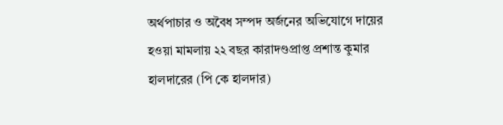অর্থপাচার ও অবৈধ সম্পদ অর্জনের অভিযোগে দায়ের হওয়া মামলায় ২২ বছর কারাদণ্ডপ্রাপ্ত প্রশান্ত কুমার হালদারের (পি কে হালদার)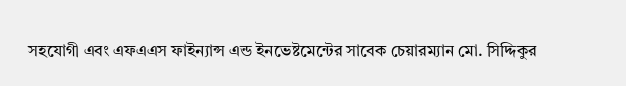সহযোগী এবং এফএএস ফাইন্যান্স এন্ড ইনভেষ্টমেন্টের সাবেক চেয়ারম্যান মো. সিদ্দিকুর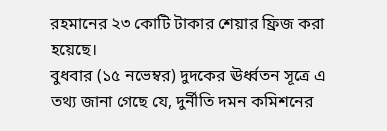রহমানের ২৩ কোটি টাকার শেয়ার ফ্রিজ করা হয়েছে।
বুধবার (১৫ নভেম্বর) দুদকের ঊর্ধ্বতন সূত্রে এ তথ্য জানা গেছে যে, দুর্নীতি দমন কমিশনের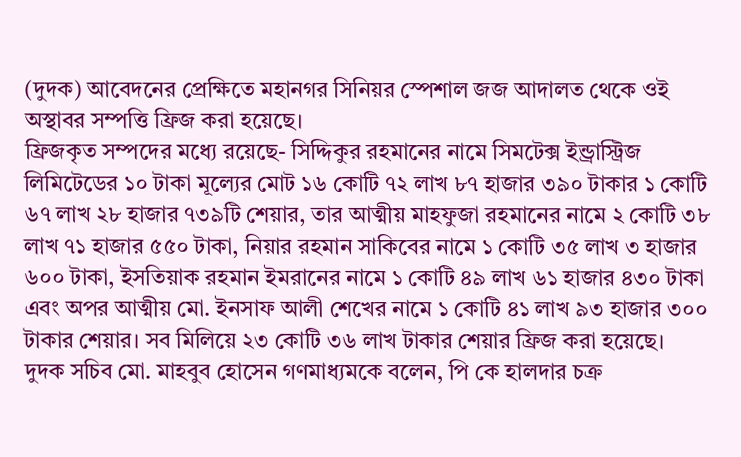(দুদক) আবেদনের প্রেক্ষিতে মহানগর সিনিয়র স্পেশাল জজ আদালত থেকে ওই অস্থাবর সম্পত্তি ফ্রিজ করা হয়েছে।
ফ্রিজকৃত সম্পদের মধ্যে রয়েছে- সিদ্দিকুর রহমানের নামে সিমটেক্স ইন্ড্রাস্ট্রিজ লিমিটেডের ১০ টাকা মূল্যের মোট ১৬ কোটি ৭২ লাখ ৮৭ হাজার ৩৯০ টাকার ১ কোটি ৬৭ লাখ ২৮ হাজার ৭৩৯টি শেয়ার, তার আত্মীয় মাহফুজা রহমানের নামে ২ কোটি ৩৮ লাখ ৭১ হাজার ৫৫০ টাকা, নিয়ার রহমান সাকিবের নামে ১ কোটি ৩৫ লাখ ৩ হাজার ৬০০ টাকা, ইসতিয়াক রহমান ইমরানের নামে ১ কোটি ৪৯ লাখ ৬১ হাজার ৪৩০ টাকা এবং অপর আত্মীয় মো. ইনসাফ আলী শেখের নামে ১ কোটি ৪১ লাখ ৯৩ হাজার ৩০০ টাকার শেয়ার। সব মিলিয়ে ২৩ কোটি ৩৬ লাখ টাকার শেয়ার ফ্রিজ করা হয়েছে।
দুদক সচিব মো. মাহবুব হোসেন গণমাধ্যমকে বলেন, পি কে হালদার চক্র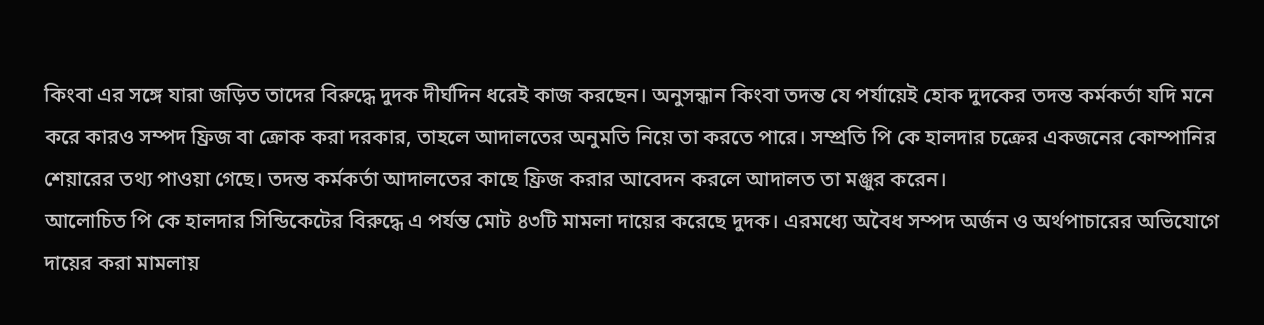কিংবা এর সঙ্গে যারা জড়িত তাদের বিরুদ্ধে দুদক দীর্ঘদিন ধরেই কাজ করছেন। অনুসন্ধান কিংবা তদন্ত যে পর্যায়েই হোক দুদকের তদন্ত কর্মকর্তা যদি মনে করে কারও সম্পদ ফ্রিজ বা ক্রোক করা দরকার, তাহলে আদালতের অনুমতি নিয়ে তা করতে পারে। সম্প্রতি পি কে হালদার চক্রের একজনের কোম্পানির শেয়ারের তথ্য পাওয়া গেছে। তদন্ত কর্মকর্তা আদালতের কাছে ফ্রিজ করার আবেদন করলে আদালত তা মঞ্জুর করেন।
আলোচিত পি কে হালদার সিন্ডিকেটের বিরুদ্ধে এ পর্যন্ত মোট ৪৩টি মামলা দায়ের করেছে দুদক। এরমধ্যে অবৈধ সম্পদ অর্জন ও অর্থপাচারের অভিযোগে দায়ের করা মামলায়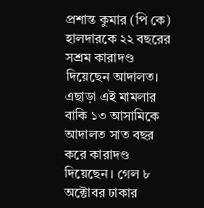প্রশান্ত কুমার (পি কে) হালদারকে ২২ বছরের সশ্রম কারাদণ্ড দিয়েছেন আদালত। এছাড়া এই মামলার বাকি ১৩ আসামিকে আদালত সাত বছর করে কারাদণ্ড দিয়েছেন। গেল ৮ অক্টোবর ঢাকার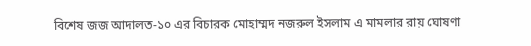বিশেষ জজ আদালত-১০ এর বিচারক মোহাম্মদ নজরুল ইসলাম এ মামলার রায় ঘোষণা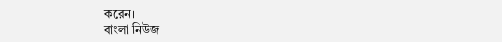করেন।
বাংলা নিউজ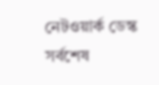নেটওয়ার্ক ডেস্ক
সর্বশেষ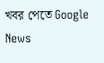খবর পেতে Google News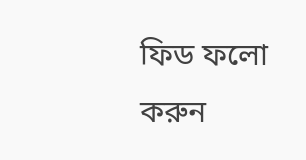ফিড ফলো করুন